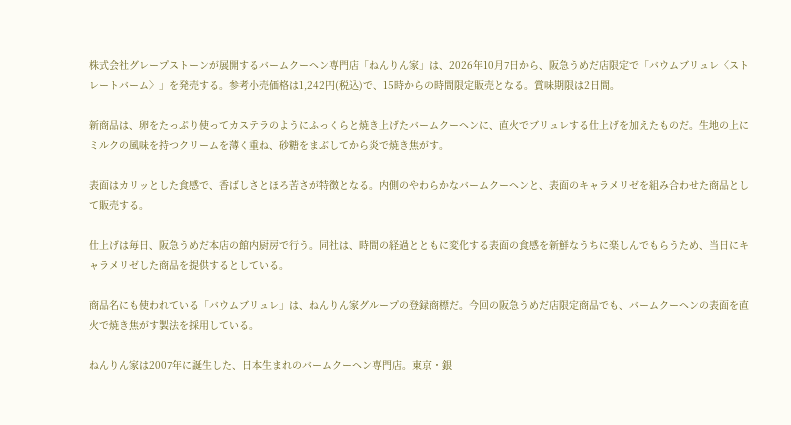株式会社グレープストーンが展開するバームクーヘン専門店「ねんりん家」は、2026年10月7日から、阪急うめだ店限定で「バウムブリュレ〈ストレートバーム〉」を発売する。参考小売価格は1,242円(税込)で、15時からの時間限定販売となる。賞味期限は2日間。

新商品は、卵をたっぷり使ってカステラのようにふっくらと焼き上げたバームクーヘンに、直火でブリュレする仕上げを加えたものだ。生地の上にミルクの風味を持つクリームを薄く重ね、砂糖をまぶしてから炎で焼き焦がす。

表面はカリッとした食感で、香ばしさとほろ苦さが特徴となる。内側のやわらかなバームクーヘンと、表面のキャラメリゼを組み合わせた商品として販売する。

仕上げは毎日、阪急うめだ本店の館内厨房で行う。同社は、時間の経過とともに変化する表面の食感を新鮮なうちに楽しんでもらうため、当日にキャラメリゼした商品を提供するとしている。

商品名にも使われている「バウムブリュレ」は、ねんりん家グループの登録商標だ。今回の阪急うめだ店限定商品でも、バームクーヘンの表面を直火で焼き焦がす製法を採用している。

ねんりん家は2007年に誕生した、日本生まれのバームクーヘン専門店。東京・銀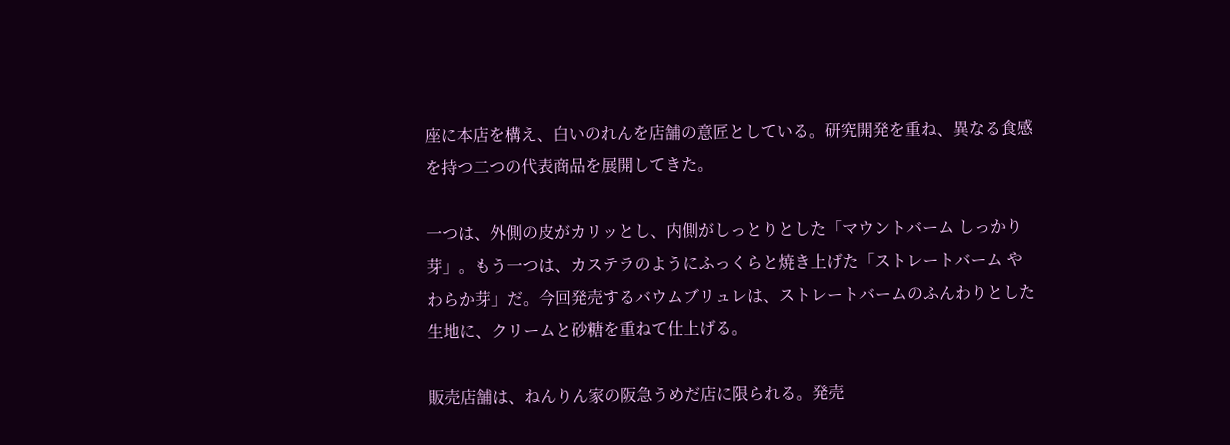座に本店を構え、白いのれんを店舗の意匠としている。研究開発を重ね、異なる食感を持つ二つの代表商品を展開してきた。

一つは、外側の皮がカリッとし、内側がしっとりとした「マウントバーム しっかり芽」。もう一つは、カステラのようにふっくらと焼き上げた「ストレートバーム やわらか芽」だ。今回発売するバウムブリュレは、ストレートバームのふんわりとした生地に、クリームと砂糖を重ねて仕上げる。

販売店舗は、ねんりん家の阪急うめだ店に限られる。発売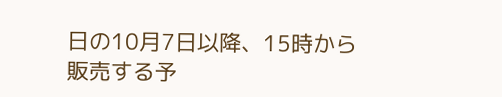日の10月7日以降、15時から販売する予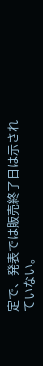定で、発表では販売終了日は示されていない。